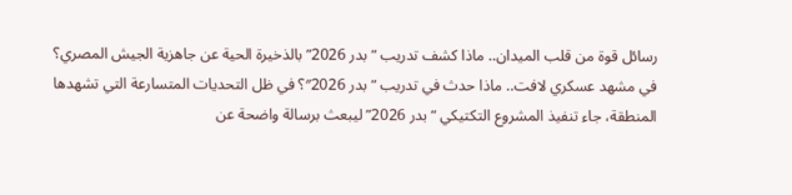رسائل قوة من قلب الميدان.. ماذا كشف تدريب “بدر 2026” بالذخيرة الحية عن جاهزية الجيش المصري؟
في مشهد عسكري لافت.. ماذا حدث في تدريب “بدر 2026″؟ في ظل التحديات المتسارعة التي تشهدها المنطقة، جاء تنفيذ المشروع التكتيكي “بدر 2026” ليبعث برسالة واضحة عن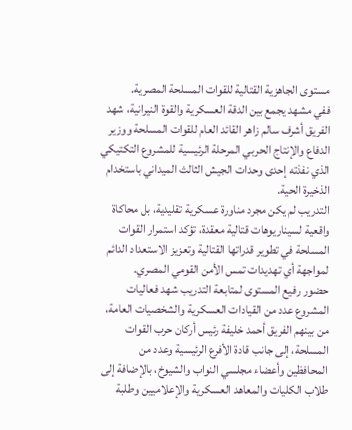مستوى الجاهزية القتالية للقوات المسلحة المصرية.
ففي مشهد يجمع بين الدقة العسكرية والقوة النيرانية، شهد الفريق أشرف سالم زاهر القائد العام للقوات المسلحة ووزير الدفاع والإنتاج الحربي المرحلة الرئيسية للمشروع التكتيكي الذي نفذته إحدى وحدات الجيش الثالث الميداني باستخدام الذخيرة الحية.
التدريب لم يكن مجرد مناورة عسكرية تقليدية، بل محاكاة واقعية لسيناريوهات قتالية معقدة، تؤكد استمرار القوات المسلحة في تطوير قدراتها القتالية وتعزيز الاستعداد الدائم لمواجهة أي تهديدات تمس الأمن القومي المصري.
حضور رفيع المستوى لمتابعة التدريب شهد فعاليات المشروع عدد من القيادات العسكرية والشخصيات العامة، من بينهم الفريق أحمد خليفة رئيس أركان حرب القوات المسلحة، إلى جانب قادة الأفرع الرئيسية وعدد من المحافظين وأعضاء مجلسي النواب والشيوخ، بالإضافة إلى طلاب الكليات والمعاهد العسكرية والإعلاميين وطلبة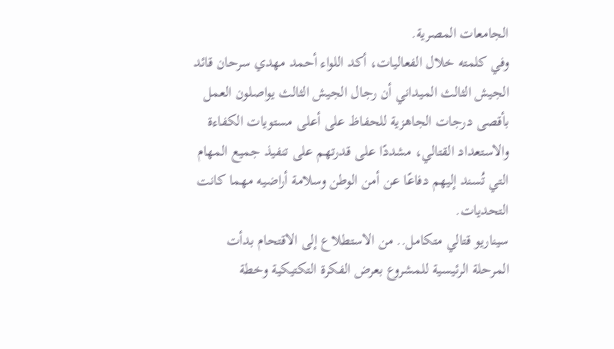الجامعات المصرية.
وفي كلمته خلال الفعاليات، أكد اللواء أحمد مهدي سرحان قائد الجيش الثالث الميداني أن رجال الجيش الثالث يواصلون العمل بأقصى درجات الجاهزية للحفاظ على أعلى مستويات الكفاءة والاستعداد القتالي، مشددًا على قدرتهم على تنفيذ جميع المهام التي تُسند إليهم دفاعًا عن أمن الوطن وسلامة أراضيه مهما كانت التحديات.
سيناريو قتالي متكامل.. من الاستطلاع إلى الاقتحام بدأت المرحلة الرئيسية للمشروع بعرض الفكرة التكتيكية وخطة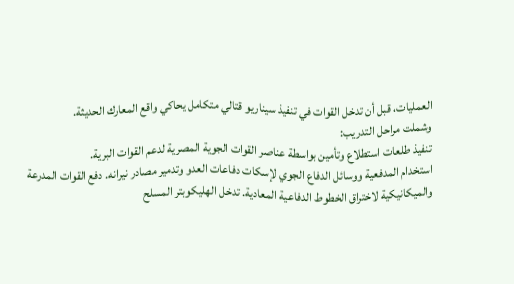العمليات، قبل أن تدخل القوات في تنفيذ سيناريو قتالي متكامل يحاكي واقع المعارك الحديثة.
وشملت مراحل التدريب:
تنفيذ طلعات استطلاع وتأمين بواسطة عناصر القوات الجوية المصرية لدعم القوات البرية.
استخدام المدفعية ووسائل الدفاع الجوي لإسكات دفاعات العدو وتدمير مصادر نيرانه. دفع القوات المدرعة والميكانيكية لاختراق الخطوط الدفاعية المعادية. تدخل الهليكوبتر المسلح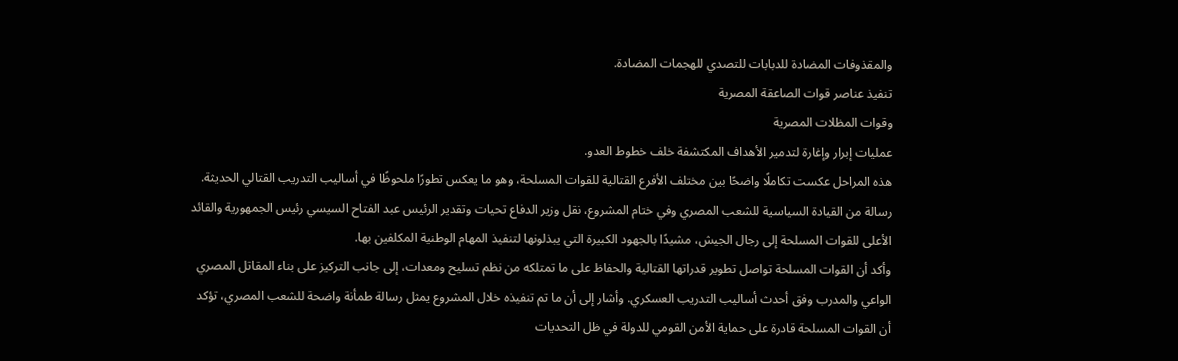والمقذوفات المضادة للدبابات للتصدي للهجمات المضادة.
تنفيذ عناصر قوات الصاعقة المصرية
وقوات المظلات المصرية
عمليات إبرار وإغارة لتدمير الأهداف المكتشفة خلف خطوط العدو.
هذه المراحل عكست تكاملًا واضحًا بين مختلف الأفرع القتالية للقوات المسلحة، وهو ما يعكس تطورًا ملحوظًا في أساليب التدريب القتالي الحديثة.
رسالة من القيادة السياسية للشعب المصري وفي ختام المشروع، نقل وزير الدفاع تحيات وتقدير الرئيس عبد الفتاح السيسي رئيس الجمهورية والقائد الأعلى للقوات المسلحة إلى رجال الجيش، مشيدًا بالجهود الكبيرة التي يبذلونها لتنفيذ المهام الوطنية المكلفين بها.
وأكد أن القوات المسلحة تواصل تطوير قدراتها القتالية والحفاظ على ما تمتلكه من نظم تسليح ومعدات، إلى جانب التركيز على بناء المقاتل المصري الواعي والمدرب وفق أحدث أساليب التدريب العسكري. وأشار إلى أن ما تم تنفيذه خلال المشروع يمثل رسالة طمأنة واضحة للشعب المصري، تؤكد أن القوات المسلحة قادرة على حماية الأمن القومي للدولة في ظل التحديات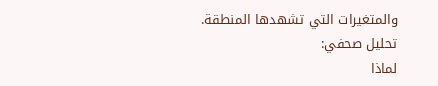والمتغيرات التي تشهدها المنطقة.
تحليل صحفي:
لماذا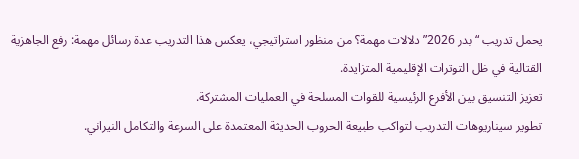يحمل تدريب “بدر 2026” دلالات مهمة؟ من منظور استراتيجي، يعكس هذا التدريب عدة رسائل مهمة: رفع الجاهزية القتالية في ظل التوترات الإقليمية المتزايدة.
تعزيز التنسيق بين الأفرع الرئيسية للقوات المسلحة في العمليات المشتركة.
تطوير سيناريوهات التدريب لتواكب طبيعة الحروب الحديثة المعتمدة على السرعة والتكامل النيراني.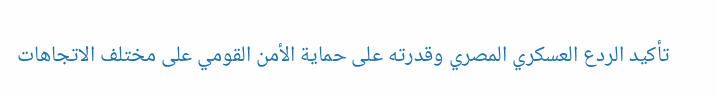تأكيد الردع العسكري المصري وقدرته على حماية الأمن القومي على مختلف الاتجاهات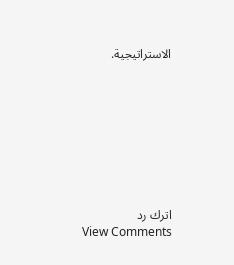الاستراتيجية.









اترك رد
View Comments